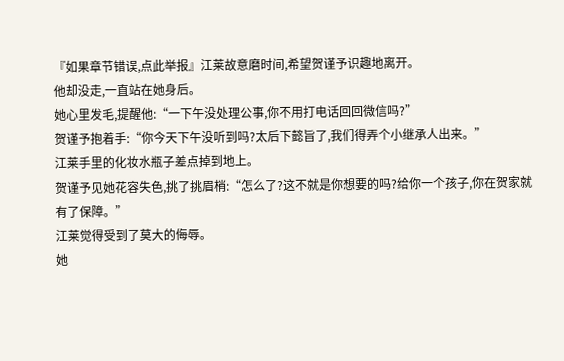『如果章节错误,点此举报』江莱故意磨时间,希望贺谨予识趣地离开。
他却没走,一直站在她身后。
她心里发毛,提醒他:“一下午没处理公事,你不用打电话回回微信吗?”
贺谨予抱着手:“你今天下午没听到吗?太后下懿旨了,我们得弄个小继承人出来。”
江莱手里的化妆水瓶子差点掉到地上。
贺谨予见她花容失色,挑了挑眉梢:“怎么了?这不就是你想要的吗?给你一个孩子,你在贺家就有了保障。”
江莱觉得受到了莫大的侮辱。
她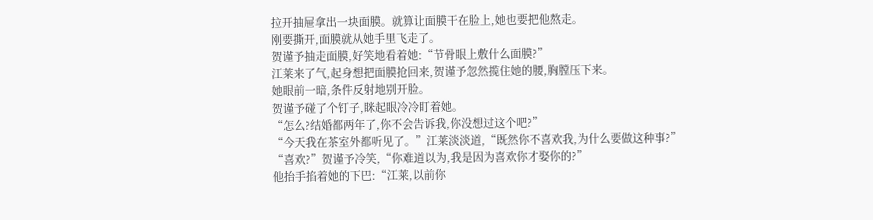拉开抽屉拿出一块面膜。就算让面膜干在脸上,她也要把他熬走。
刚要撕开,面膜就从她手里飞走了。
贺谨予抽走面膜,好笑地看着她:“节骨眼上敷什么面膜?”
江莱来了气,起身想把面膜抢回来,贺谨予忽然揽住她的腰,胸膛压下来。
她眼前一暗,条件反射地别开脸。
贺谨予碰了个钉子,眯起眼冷冷盯着她。
“怎么?结婚都两年了,你不会告诉我,你没想过这个吧?”
“今天我在茶室外都听见了。”江莱淡淡道,“既然你不喜欢我,为什么要做这种事?”
“喜欢?”贺谨予冷笑,“你难道以为,我是因为喜欢你才娶你的?”
他抬手掐着她的下巴:“江莱,以前你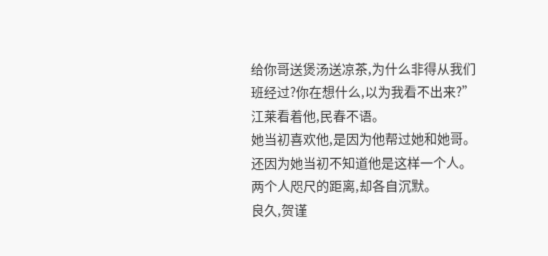给你哥送煲汤送凉茶,为什么非得从我们班经过?你在想什么,以为我看不出来?”
江莱看着他,民春不语。
她当初喜欢他,是因为他帮过她和她哥。还因为她当初不知道他是这样一个人。
两个人咫尺的距离,却各自沉默。
良久,贺谨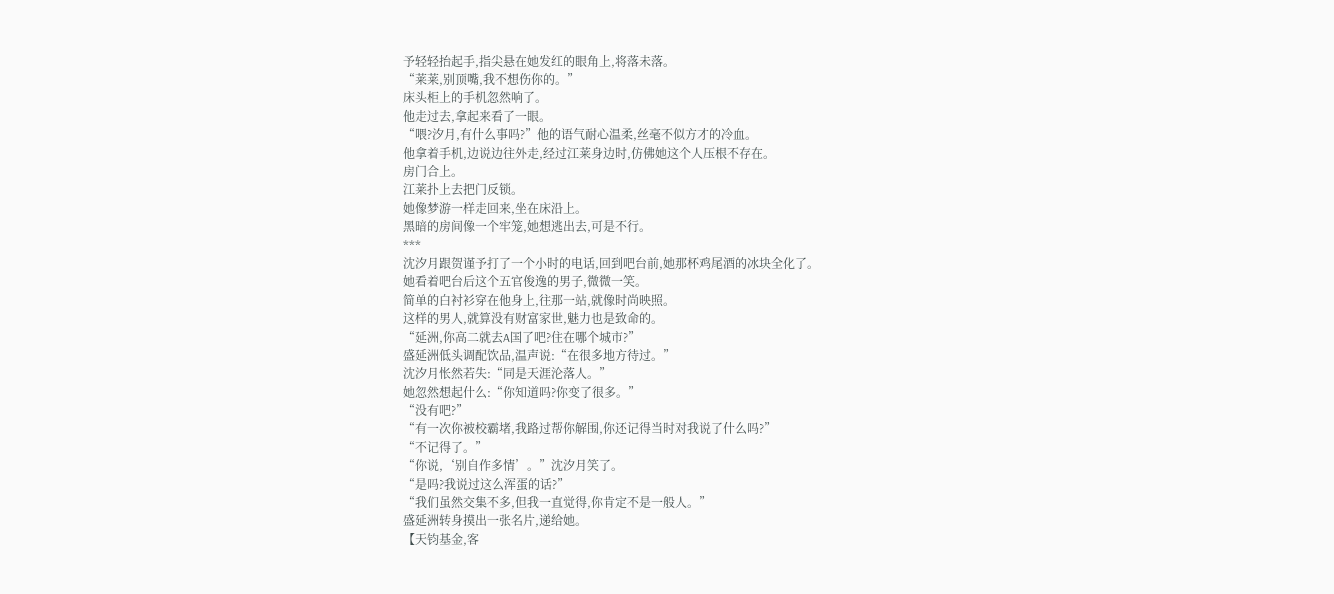予轻轻抬起手,指尖悬在她发红的眼角上,将落未落。
“莱莱,别顶嘴,我不想伤你的。”
床头柜上的手机忽然响了。
他走过去,拿起来看了一眼。
“喂?汐月,有什么事吗?”他的语气耐心温柔,丝毫不似方才的冷血。
他拿着手机,边说边往外走,经过江莱身边时,仿佛她这个人压根不存在。
房门合上。
江莱扑上去把门反锁。
她像梦游一样走回来,坐在床沿上。
黑暗的房间像一个牢笼,她想逃出去,可是不行。
***
沈汐月跟贺谨予打了一个小时的电话,回到吧台前,她那杯鸡尾酒的冰块全化了。
她看着吧台后这个五官俊逸的男子,微微一笑。
简单的白衬衫穿在他身上,往那一站,就像时尚映照。
这样的男人,就算没有财富家世,魅力也是致命的。
“延洲,你高二就去A国了吧?住在哪个城市?”
盛延洲低头调配饮品,温声说:“在很多地方待过。”
沈汐月怅然若失:“同是天涯沦落人。”
她忽然想起什么:“你知道吗?你变了很多。”
“没有吧?”
“有一次你被校霸堵,我路过帮你解围,你还记得当时对我说了什么吗?”
“不记得了。”
“你说,‘别自作多情’。”沈汐月笑了。
“是吗?我说过这么浑蛋的话?”
“我们虽然交集不多,但我一直觉得,你肯定不是一般人。”
盛延洲转身摸出一张名片,递给她。
【天钧基金,客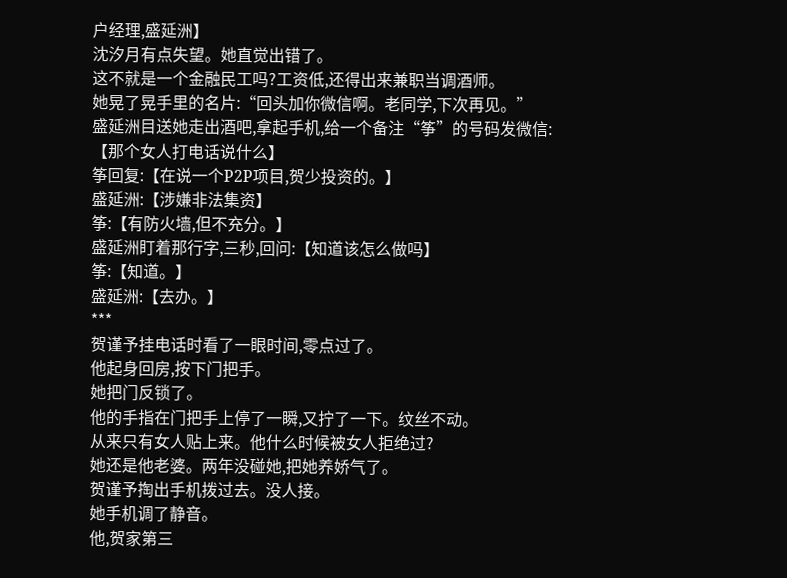户经理,盛延洲】
沈汐月有点失望。她直觉出错了。
这不就是一个金融民工吗?工资低,还得出来兼职当调酒师。
她晃了晃手里的名片:“回头加你微信啊。老同学,下次再见。”
盛延洲目送她走出酒吧,拿起手机,给一个备注“筝”的号码发微信:
【那个女人打电话说什么】
筝回复:【在说一个P2P项目,贺少投资的。】
盛延洲:【涉嫌非法集资】
筝:【有防火墙,但不充分。】
盛延洲盯着那行字,三秒,回问:【知道该怎么做吗】
筝:【知道。】
盛延洲:【去办。】
***
贺谨予挂电话时看了一眼时间,零点过了。
他起身回房,按下门把手。
她把门反锁了。
他的手指在门把手上停了一瞬,又拧了一下。纹丝不动。
从来只有女人贴上来。他什么时候被女人拒绝过?
她还是他老婆。两年没碰她,把她养娇气了。
贺谨予掏出手机拨过去。没人接。
她手机调了静音。
他,贺家第三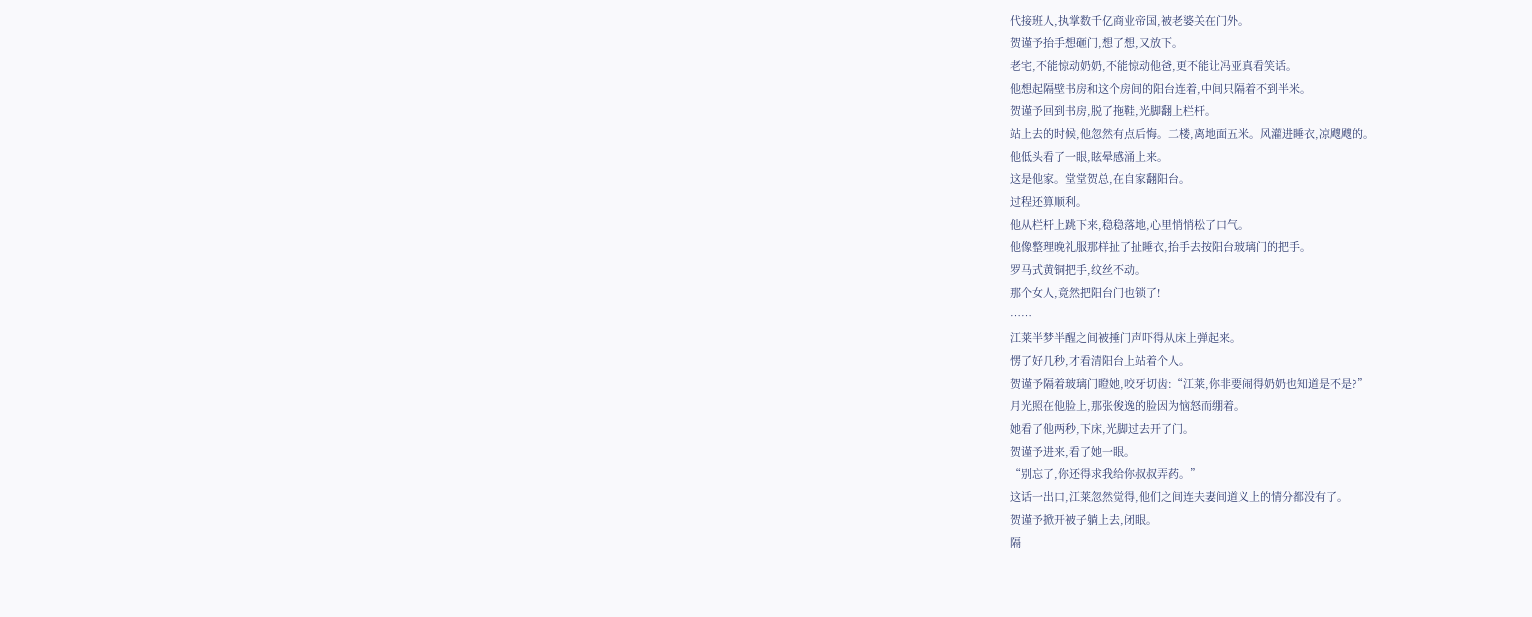代接班人,执掌数千亿商业帝国,被老婆关在门外。
贺谨予抬手想砸门,想了想,又放下。
老宅,不能惊动奶奶,不能惊动他爸,更不能让冯亚真看笑话。
他想起隔壁书房和这个房间的阳台连着,中间只隔着不到半米。
贺谨予回到书房,脱了拖鞋,光脚翻上栏杆。
站上去的时候,他忽然有点后悔。二楼,离地面五米。风灌进睡衣,凉飕飕的。
他低头看了一眼,眩晕感涌上来。
这是他家。堂堂贺总,在自家翻阳台。
过程还算顺利。
他从栏杆上跳下来,稳稳落地,心里悄悄松了口气。
他像整理晚礼服那样扯了扯睡衣,抬手去按阳台玻璃门的把手。
罗马式黄铜把手,纹丝不动。
那个女人,竟然把阳台门也锁了!
……
江莱半梦半醒之间被捶门声吓得从床上弹起来。
愣了好几秒,才看清阳台上站着个人。
贺谨予隔着玻璃门瞪她,咬牙切齿:“江莱,你非要闹得奶奶也知道是不是?”
月光照在他脸上,那张俊逸的脸因为恼怒而绷着。
她看了他两秒,下床,光脚过去开了门。
贺谨予进来,看了她一眼。
“别忘了,你还得求我给你叔叔弄药。”
这话一出口,江莱忽然觉得,他们之间连夫妻间道义上的情分都没有了。
贺谨予掀开被子躺上去,闭眼。
隔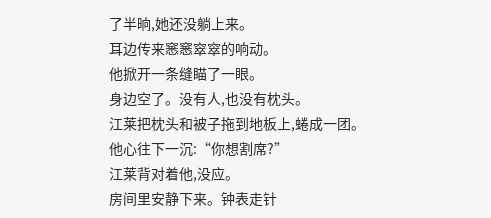了半晌,她还没躺上来。
耳边传来窸窸窣窣的响动。
他掀开一条缝瞄了一眼。
身边空了。没有人,也没有枕头。
江莱把枕头和被子拖到地板上,蜷成一团。
他心往下一沉:“你想割席?”
江莱背对着他,没应。
房间里安静下来。钟表走针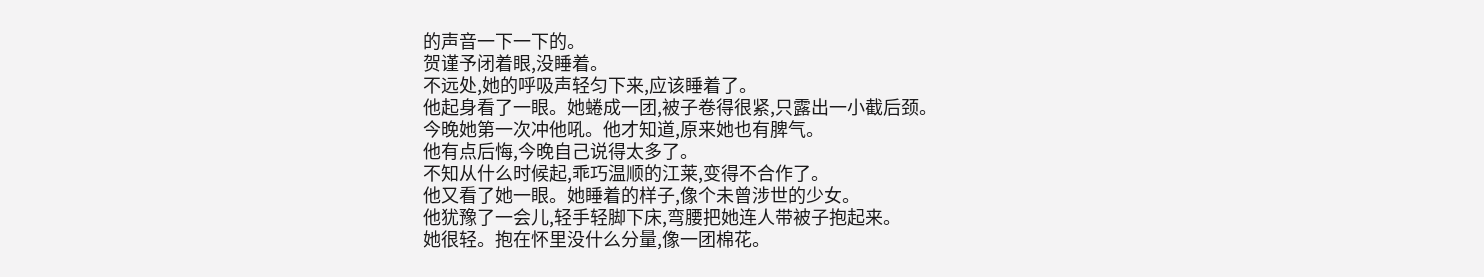的声音一下一下的。
贺谨予闭着眼,没睡着。
不远处,她的呼吸声轻匀下来,应该睡着了。
他起身看了一眼。她蜷成一团,被子卷得很紧,只露出一小截后颈。
今晚她第一次冲他吼。他才知道,原来她也有脾气。
他有点后悔,今晚自己说得太多了。
不知从什么时候起,乖巧温顺的江莱,变得不合作了。
他又看了她一眼。她睡着的样子,像个未曾涉世的少女。
他犹豫了一会儿,轻手轻脚下床,弯腰把她连人带被子抱起来。
她很轻。抱在怀里没什么分量,像一团棉花。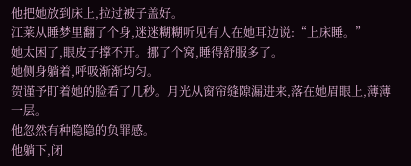他把她放到床上,拉过被子盖好。
江莱从睡梦里翻了个身,迷迷糊糊听见有人在她耳边说:“上床睡。”
她太困了,眼皮子撑不开。挪了个窝,睡得舒服多了。
她侧身躺着,呼吸渐渐均匀。
贺谨予盯着她的脸看了几秒。月光从窗帘缝隙漏进来,落在她眉眼上,薄薄一层。
他忽然有种隐隐的负罪感。
他躺下,闭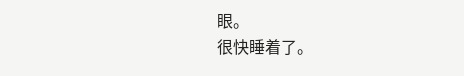眼。
很快睡着了。